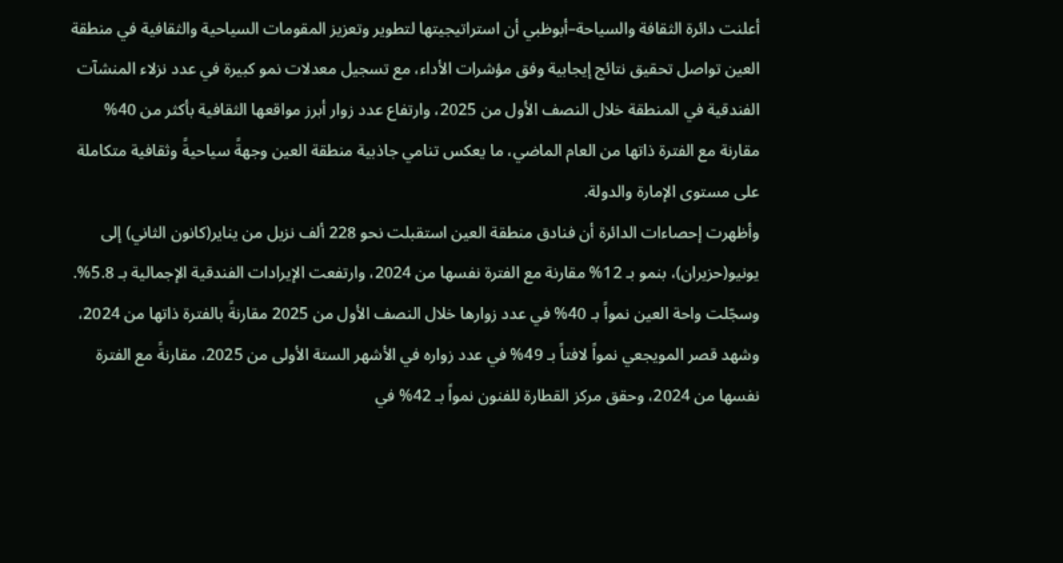أعلنت دائرة الثقافة والسياحة–أبوظبي أن استراتيجيتها لتطوير وتعزيز المقومات السياحية والثقافية في منطقة العين تواصل تحقيق نتائج إيجابية وفق مؤشرات الأداء، مع تسجيل معدلات نمو كبيرة في عدد نزلاء المنشآت الفندقية في المنطقة خلال النصف الأول من 2025، وارتفاع عدد زوار أبرز مواقعها الثقافية بأكثر من 40% مقارنة مع الفترة ذاتها من العام الماضي، ما يعكس تنامي جاذبية منطقة العين وجهةً سياحيةً وثقافية متكاملة على مستوى الإمارة والدولة.
وأظهرت إحصاءات الدائرة أن فنادق منطقة العين استقبلت نحو 228 ألف نزيل من يناير(كانون الثاني) إلى يونيو(حزيران)، بنمو بـ 12% مقارنة مع الفترة نفسها من 2024، وارتفعت الإيرادات الفندقية الإجمالية بـ 5.8%.
وسجّلت واحة العين نمواً بـ 40% في عدد زوارها خلال النصف الأول من 2025 مقارنةً بالفترة ذاتها من 2024، وشهد قصر المويجعي نمواً لافتاً بـ 49% في عدد زواره في الأشهر الستة الأولى من 2025، مقارنةً مع الفترة نفسها من 2024، وحقق مركز القطارة للفنون نمواً بـ 42% في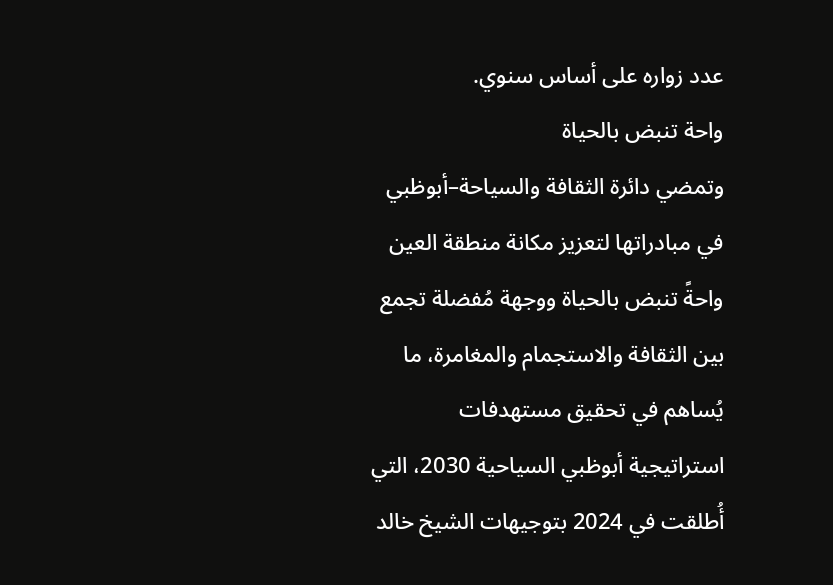عدد زواره على أساس سنوي.
واحة تنبض بالحياة
وتمضي دائرة الثقافة والسياحة–أبوظبي في مبادراتها لتعزيز مكانة منطقة العين واحةً تنبض بالحياة ووجهة مُفضلة تجمع بين الثقافة والاستجمام والمغامرة، ما يُساهم في تحقيق مستهدفات استراتيجية أبوظبي السياحية 2030، التي أُطلقت في 2024 بتوجيهات الشيخ خالد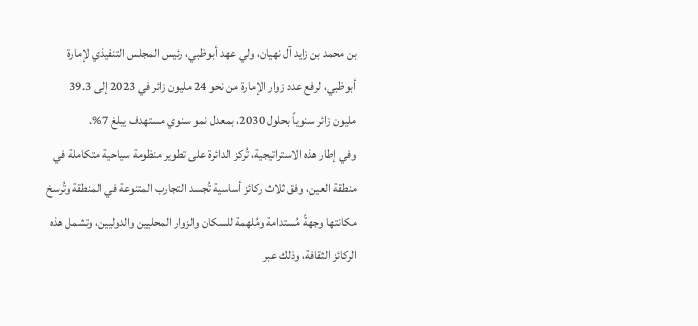بن محمد بن زايد آل نهيان، ولي عهد أبوظبي، رئيس المجلس التنفيذي لإمارة أبوظبي، لرفع عدد زوار الإمارة من نحو 24 مليون زائر في 2023 إلى 39.3 مليون زائر سنوياً بحلول 2030، بمعدل نمو سنوي مستهدف يبلغ 7%.
وفي إطار هذه الاستراتيجية، تُركز الدائرة على تطوير منظومة سياحية متكاملة في منطقة العين، وفق ثلاث ركائز أساسية تُجسد التجارب المتنوعة في المنطقة وتُرسخ مكانتها وجهةً مُستدامة ومُلهمة للسكان والزوار المحليين والدوليين، وتشمل هذه الركائز الثقافة، وذلك عبر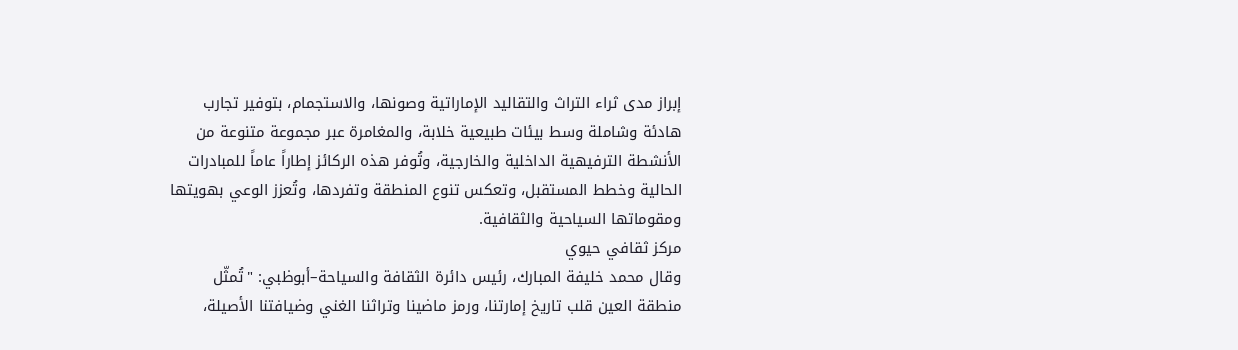إبراز مدى ثراء التراث والتقاليد الإماراتية وصونها، والاستجمام، بتوفير تجارب هادئة وشاملة وسط بيئات طبيعية خلابة، والمغامرة عبر مجموعة متنوعة من الأنشطة الترفيهية الداخلية والخارجية، وتُوفر هذه الركائز إطاراً عاماً للمبادرات الحالية وخطط المستقبل، وتعكس تنوع المنطقة وتفردها، وتُعزز الوعي بهويتها ومقوماتها السياحية والثقافية.
مركز ثقافي حيوي
وقال محمد خليفة المبارك، رئيس دائرة الثقافة والسياحة–أبوظبي: "تُمثّل منطقة العين قلب تاريخ إمارتنا، ورمز ماضينا وتراثنا الغني وضيافتنا الأصيلة،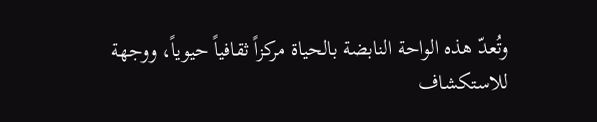وتُعدّ هذه الواحة النابضة بالحياة مركزاً ثقافياً حيوياً، ووجهة للاستكشاف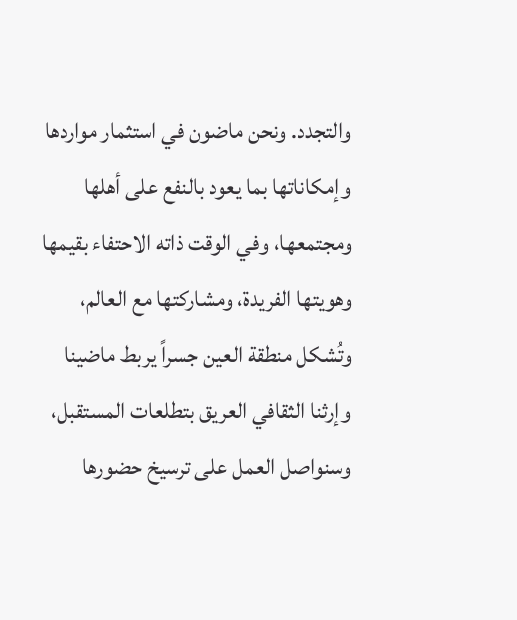والتجدد. ونحن ماضون في استثمار مواردها وإمكاناتها بما يعود بالنفع على أهلها ومجتمعها، وفي الوقت ذاته الاحتفاء بقيمها وهويتها الفريدة، ومشاركتها مع العالم، وتُشكل منطقة العين جسراً يربط ماضينا وإرثنا الثقافي العريق بتطلعات المستقبل، وسنواصل العمل على ترسيخ حضورها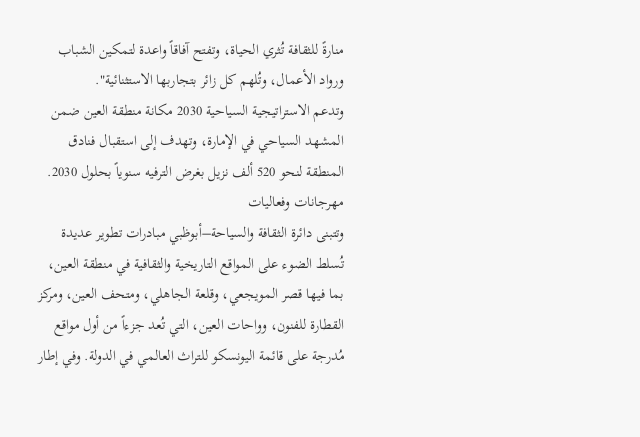منارةً للثقافة تُثري الحياة، وتفتح آفاقاً واعدة لتمكين الشباب ورواد الأعمال، وتُلهم كل زائر بتجاربها الاستثنائية".
وتدعم الاستراتيجية السياحية 2030 مكانة منطقة العين ضمن المشهد السياحي في الإمارة، وتهدف إلى استقبال فنادق المنطقة لنحو 520 ألف نزيل بغرض الترفيه سنوياً بحلول 2030.
مهرجانات وفعاليات
وتتبنى دائرة الثقافة والسياحة–أبوظبي مبادرات تطوير عديدة تُسلط الضوء على المواقع التاريخية والثقافية في منطقة العين، بما فيها قصر المويجعي، وقلعة الجاهلي، ومتحف العين، ومركز القطارة للفنون، وواحات العين، التي تُعد جزءاً من أول مواقع مُدرجة على قائمة اليونسكو للتراث العالمي في الدولة. وفي إطار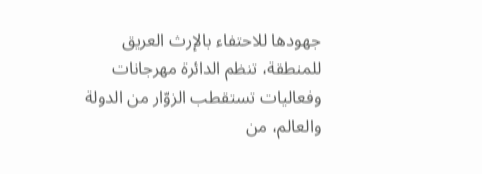جهودها للاحتفاء بالإرث العريق للمنطقة، تنظم الدائرة مهرجانات وفعاليات تستقطب الزوّار من الدولة والعالم، من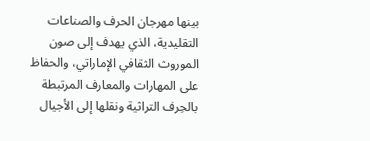بينها مهرجان الحرف والصناعات التقليدية، الذي يهدف إلى صون الموروث الثقافي الإماراتي، والحفاظ على المهارات والمعارف المرتبطة بالحِرف التراثية ونقلها إلى الأجيال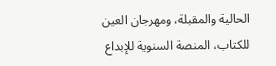الحالية والمقبلة، ومهرجان العين للكتاب، المنصة السنوية للإبداع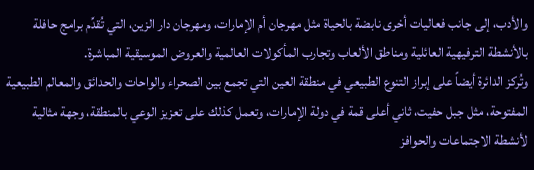والأدب، إلى جانب فعاليات أخرى نابضة بالحياة مثل مهرجان أم الإمارات، ومهرجان دار الزين، التي تُقدِّم برامج حافلة بالأنشطة الترفيهية العائلية ومناطق الألعاب وتجارب المأكولات العالمية والعروض الموسيقية المباشرة.
وتُركز الدائرة أيضاً على إبراز التنوع الطبيعي في منطقة العين التي تجمع بين الصحراء والواحات والحدائق والمعالم الطبيعية المفتوحة، مثل جبل حفيت، ثاني أعلى قمة في دولة الإمارات، وتعمل كذلك على تعزيز الوعي بالمنطقة، وجهة مثالية لأنشطة الاجتماعات والحوافز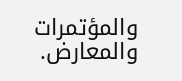والمؤتمرات والمعارض.